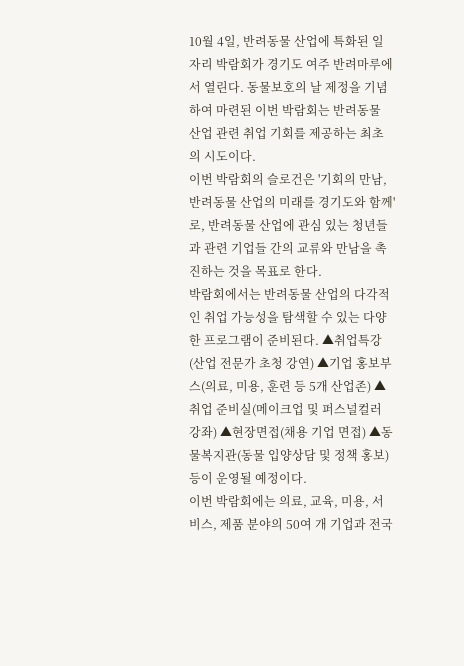10월 4일, 반려동물 산업에 특화된 일자리 박람회가 경기도 여주 반려마루에서 열린다. 동물보호의 날 제정을 기념하여 마련된 이번 박람회는 반려동물 산업 관련 취업 기회를 제공하는 최초의 시도이다.
이번 박람회의 슬로건은 '기회의 만남, 반려동물 산업의 미래를 경기도와 함께'로, 반려동물 산업에 관심 있는 청년들과 관련 기업들 간의 교류와 만남을 촉진하는 것을 목표로 한다.
박람회에서는 반려동물 산업의 다각적인 취업 가능성을 탐색할 수 있는 다양한 프로그램이 준비된다. ▲취업특강(산업 전문가 초청 강연) ▲기업 홍보부스(의료, 미용, 훈련 등 5개 산업존) ▲취업 준비실(메이크업 및 퍼스널컬러 강좌) ▲현장면접(채용 기업 면접) ▲동물복지관(동물 입양상담 및 정책 홍보) 등이 운영될 예정이다.
이번 박람회에는 의료, 교육, 미용, 서비스, 제품 분야의 50여 개 기업과 전국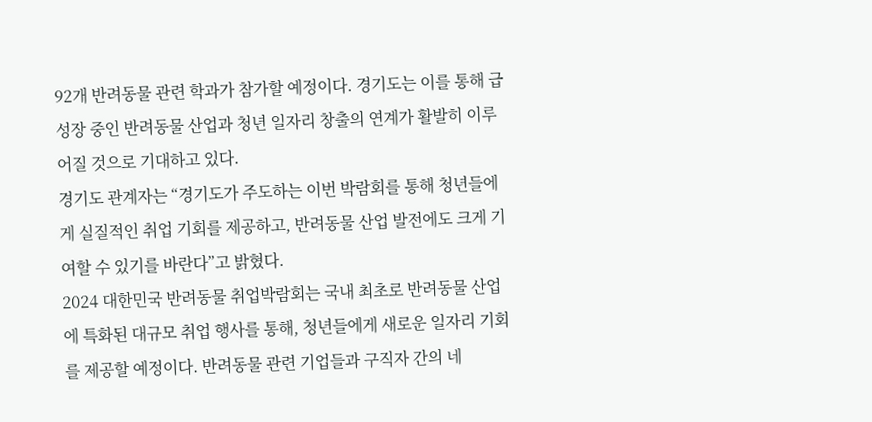92개 반려동물 관련 학과가 참가할 예정이다. 경기도는 이를 통해 급성장 중인 반려동물 산업과 청년 일자리 창출의 연계가 활발히 이루어질 것으로 기대하고 있다.
경기도 관계자는 “경기도가 주도하는 이번 박람회를 통해 청년들에게 실질적인 취업 기회를 제공하고, 반려동물 산업 발전에도 크게 기여할 수 있기를 바란다”고 밝혔다.
2024 대한민국 반려동물 취업박람회는 국내 최초로 반려동물 산업에 특화된 대규모 취업 행사를 통해, 청년들에게 새로운 일자리 기회를 제공할 예정이다. 반려동물 관련 기업들과 구직자 간의 네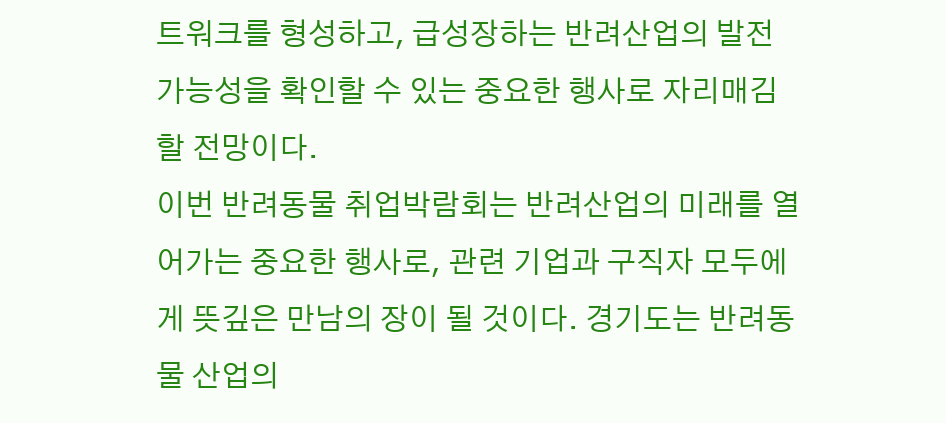트워크를 형성하고, 급성장하는 반려산업의 발전 가능성을 확인할 수 있는 중요한 행사로 자리매김할 전망이다.
이번 반려동물 취업박람회는 반려산업의 미래를 열어가는 중요한 행사로, 관련 기업과 구직자 모두에게 뜻깊은 만남의 장이 될 것이다. 경기도는 반려동물 산업의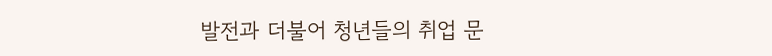발전과 더불어 청년들의 취업 문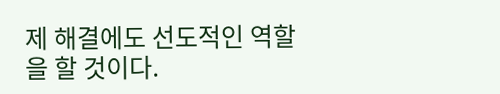제 해결에도 선도적인 역할을 할 것이다.